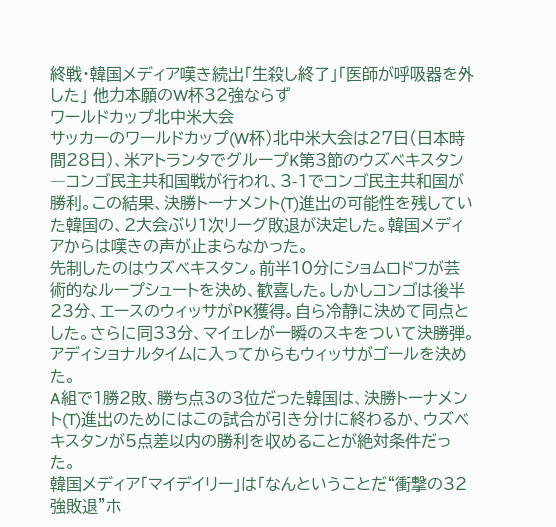終戦・韓国メディア嘆き続出「生殺し終了」「医師が呼吸器を外した」 他力本願のW杯32強ならず
ワールドカップ北中米大会
サッカーのワールドカップ(W杯)北中米大会は27日(日本時間28日)、米アトランタでグループK第3節のウズベキスタン―コンゴ民主共和国戦が行われ、3-1でコンゴ民主共和国が勝利。この結果、決勝トーナメント(T)進出の可能性を残していた韓国の、2大会ぶり1次リーグ敗退が決定した。韓国メディアからは嘆きの声が止まらなかった。
先制したのはウズベキスタン。前半10分にショムロドフが芸術的なループシュートを決め、歓喜した。しかしコンゴは後半23分、エースのウィッサがPK獲得。自ら冷静に決めて同点とした。さらに同33分、マイェレが一瞬のスキをついて決勝弾。アディショナルタイムに入ってからもウィッサがゴールを決めた。
A組で1勝2敗、勝ち点3の3位だった韓国は、決勝トーナメント(T)進出のためにはこの試合が引き分けに終わるか、ウズベキスタンが5点差以内の勝利を収めることが絶対条件だった。
韓国メディア「マイデイリー」は「なんということだ“衝撃の32強敗退”ホ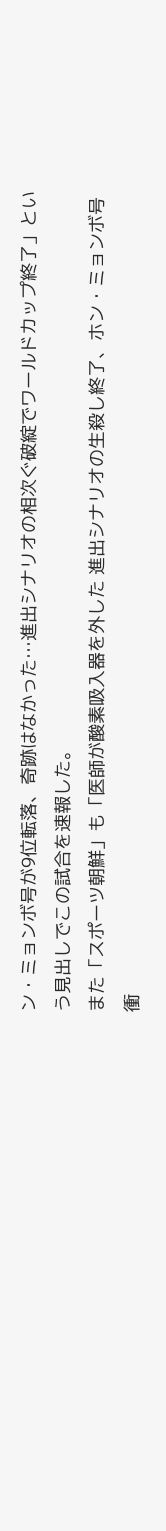ン・ミョンボ号が9位転落、奇跡はなかった…進出シナリオの相次ぐ破綻でワールドカップ終了」という見出しでこの試合を速報した。
また「スポーツ朝鮮」も「医師が酸素吸入器を外した 進出シナリオの生殺し終了、ホン・ミョンボ号衝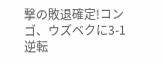撃の敗退確定!コンゴ、ウズベクに3-1逆転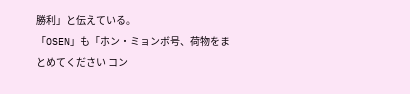勝利」と伝えている。
「OSEN」も「ホン・ミョンボ号、荷物をまとめてください コン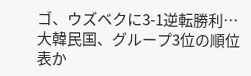ゴ、ウズベクに3-1逆転勝利…大韓民国、グループ3位の順位表か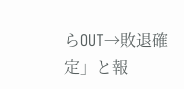らOUT→敗退確定」と報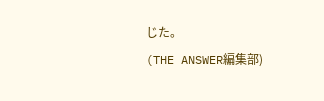じた。
(THE ANSWER編集部)